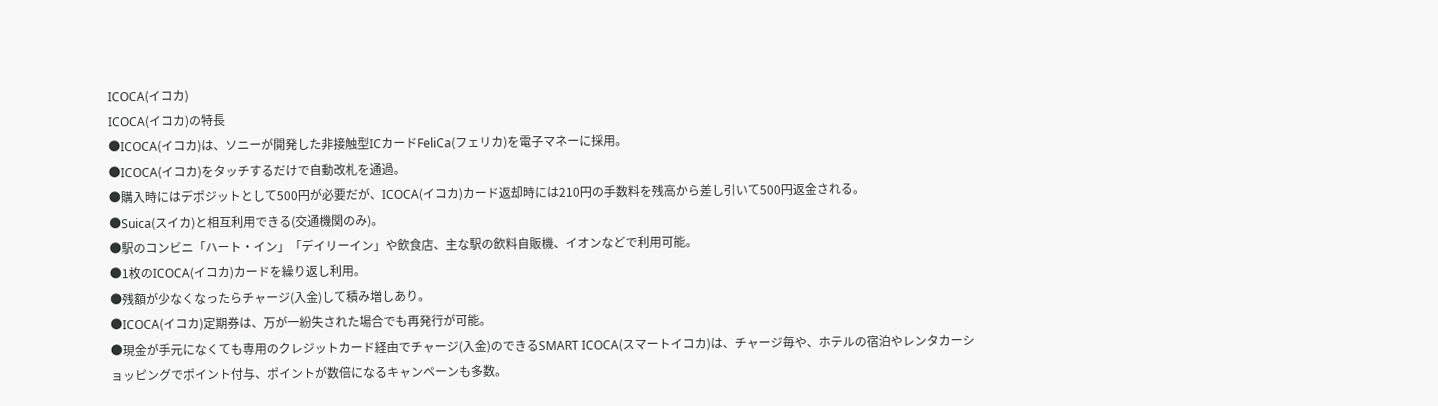ICOCA(イコカ)
ICOCA(イコカ)の特長
●ICOCA(イコカ)は、ソニーが開発した非接触型ICカードFeliCa(フェリカ)を電子マネーに採用。
●ICOCA(イコカ)をタッチするだけで自動改札を通過。
●購入時にはデポジットとして500円が必要だが、ICOCA(イコカ)カード返却時には210円の手数料を残高から差し引いて500円返金される。
●Suica(スイカ)と相互利用できる(交通機関のみ)。
●駅のコンビニ「ハート・イン」「デイリーイン」や飲食店、主な駅の飲料自販機、イオンなどで利用可能。
●1枚のICOCA(イコカ)カードを繰り返し利用。
●残額が少なくなったらチャージ(入金)して積み増しあり。
●ICOCA(イコカ)定期券は、万が一紛失された場合でも再発行が可能。
●現金が手元になくても専用のクレジットカード経由でチャージ(入金)のできるSMART ICOCA(スマートイコカ)は、チャージ毎や、ホテルの宿泊やレンタカーショッピングでポイント付与、ポイントが数倍になるキャンペーンも多数。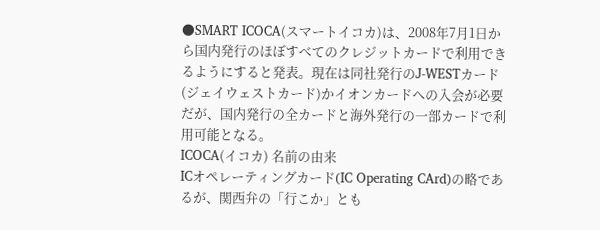●SMART ICOCA(スマートイコカ)は、2008年7月1日から国内発行のほぼすべてのクレジットカードで利用できるようにすると発表。現在は同社発行のJ-WESTカード(ジェイウェストカード)かイオンカードへの入会が必要だが、国内発行の全カードと海外発行の一部カードで利用可能となる。
ICOCA(イコカ) 名前の由来
ICオペレーティングカード(IC Operating CArd)の略であるが、関西弁の「行こか」とも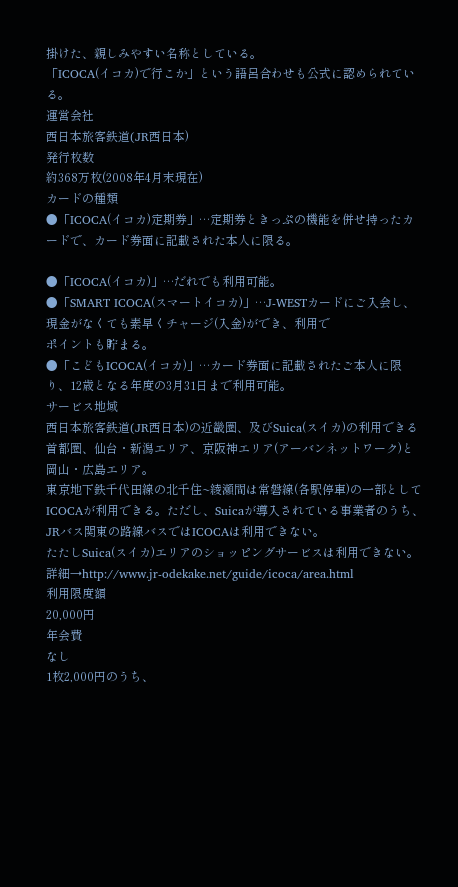掛けた、親しみやすい名称としている。
「ICOCA(イコカ)で行こか」という語呂合わせも公式に認められている。
運営会社
西日本旅客鉄道(JR西日本)
発行枚数
約368万枚(2008年4月末現在)
カードの種類
●「ICOCA(イコカ)定期券」…定期券ときっぷの機能を併せ持ったカードで、カード券面に記載された本人に限る。

●「ICOCA(イコカ)」…だれでも利用可能。
●「SMART ICOCA(スマートイコカ)」…J-WESTカードにご入会し、現金がなくても素早くチャージ(入金)ができ、利用で
ポイントも貯まる。
●「こどもICOCA(イコカ)」…カード券面に記載されたご本人に限り、12歳となる年度の3月31日まで利用可能。
サービス地域
西日本旅客鉄道(JR西日本)の近畿圏、及びSuica(スイカ)の利用できる首都圏、仙台・新潟エリア、京阪神エリア(アーバンネットワーク)と 岡山・広島エリア。
東京地下鉄千代田線の北千住~綾瀬間は常磐線(各駅停車)の一部としてICOCAが利用できる。ただし、Suicaが導入されている事業者のうち、JRバス関東の路線バスではICOCAは利用できない。
たたしSuica(スイカ)エリアのショッピングサービスは利用できない。
詳細→http://www.jr-odekake.net/guide/icoca/area.html
利用限度額
20,000円
年会費
なし
1枚2,000円のうち、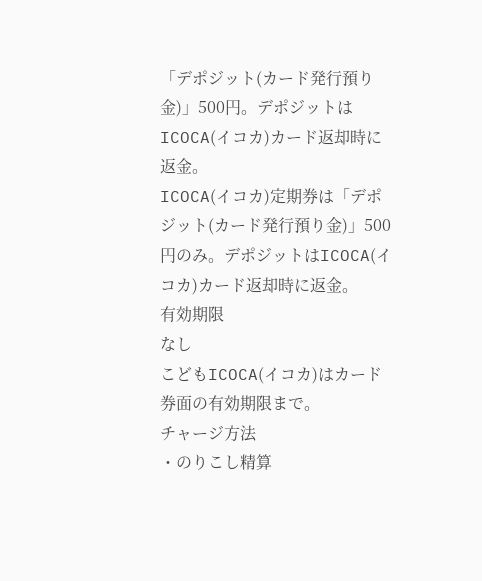「デポジット(カード発行預り金)」500円。デポジットはICOCA(イコカ)カード返却時に返金。
ICOCA(イコカ)定期券は「デポジット(カード発行預り金)」500円のみ。デポジットはICOCA(イコカ)カード返却時に返金。
有効期限
なし
こどもICOCA(イコカ)はカード券面の有効期限まで。
チャージ方法
・のりこし精算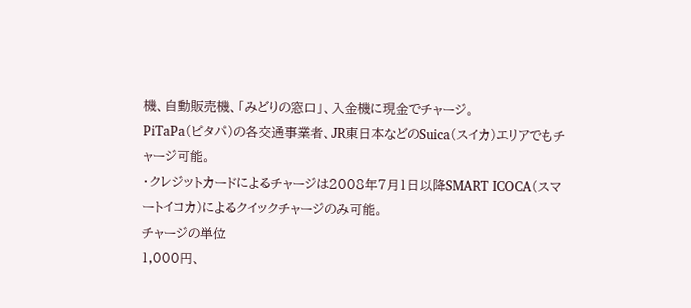機、自動販売機、「みどりの窓口」、入金機に現金でチャージ。
PiTaPa(ピタパ)の各交通事業者、JR東日本などのSuica(スイカ)エリアでもチャージ可能。
・クレジットカードによるチャージは2008年7月1日以降SMART ICOCA(スマートイコカ)によるクイックチャージのみ可能。
チャージの単位
1,000円、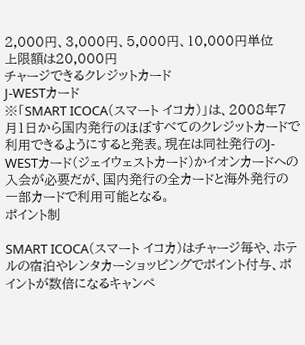2,000円、3,000円、5,000円、10,000円単位
上限額は20,000円
チャージできるクレジットカード
J-WESTカード
※「SMART ICOCA(スマート イコカ)」は、2008年7月1日から国内発行のほぼすべてのクレジットカードで利用できるようにすると発表。現在は同社発行のJ-WESTカード(ジェイウェストカード)かイオンカードへの入会が必要だが、国内発行の全カードと海外発行の一部カードで利用可能となる。
ポイント制

SMART ICOCA(スマート イコカ)はチャージ毎や、ホテルの宿泊やレンタカーショッピングでポイント付与、ポイントが数倍になるキャンペ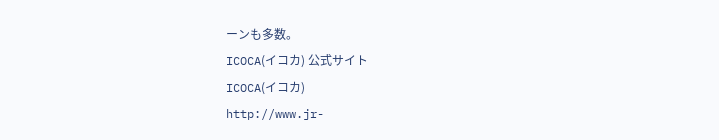ーンも多数。
ICOCA(イコカ) 公式サイト
ICOCA(イコカ)
http://www.jr-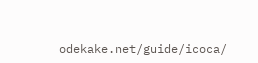odekake.net/guide/icoca/